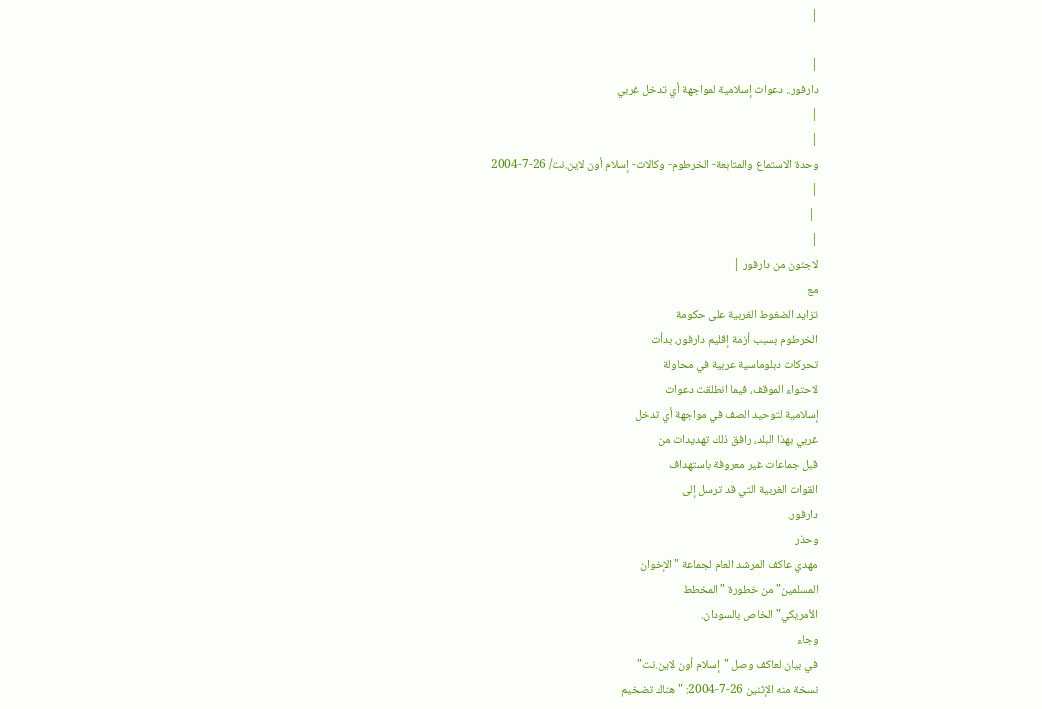|

|
دارفور.. دعوات إسلامية لمواجهة أي تدخل غربي
|
|
وحدة الاستماع والمتابعة- الخرطوم- وكالات- إسلام أون لاين.نت/ 26-7-2004
|
 |
|
لاجئون من دارفور |
مع
تزايد الضغوط الغربية على حكومة
الخرطوم بسبب أزمة إقليم دارفور، بدأت
تحركات دبلوماسية عربية في محاولة
لاحتواء الموقف، فيما انطلقت دعوات
إسلامية لتوحيد الصف في مواجهة أي تدخل
غربي بهذا البلد، رافق ذلك تهديدات من
قبل جماعات غير معروفة باستهداف
القوات الغربية التي قد ترسل إلى
دارفور.
وحذر
مهدي عاكف المرشد العام لجماعة "الإخوان
المسلمين" من خطورة "المخطط
الأمريكي" الخاص بالسودان.
وجاء
في بيان لعاكف وصل "إسلام أون لاين.نت"
نسخة منه الإثنين 26-7-2004: "هناك تضخيم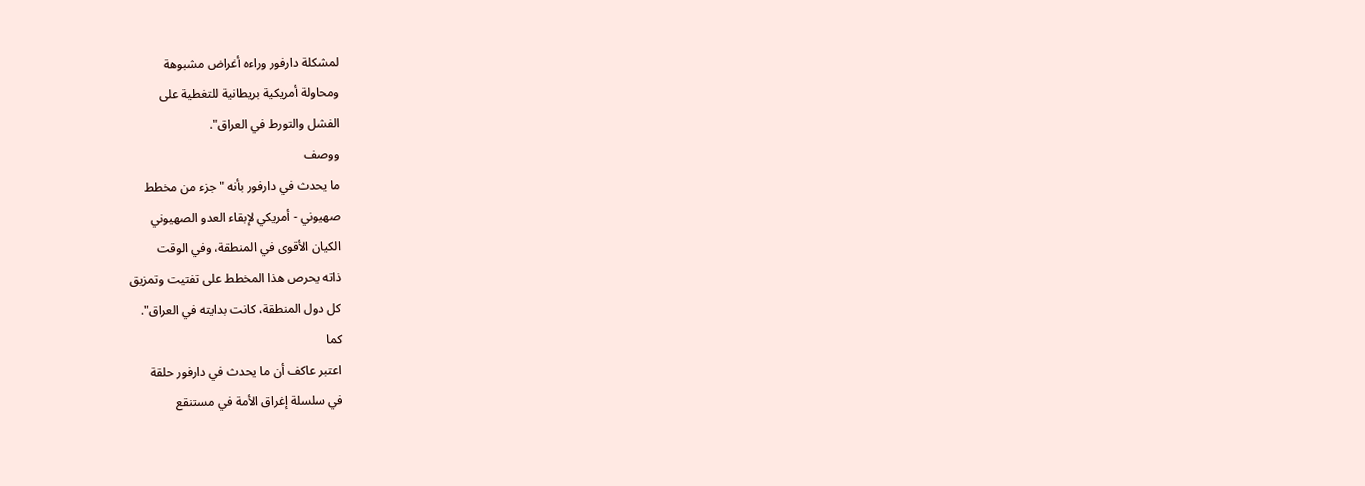لمشكلة دارفور وراءه أغراض مشبوهة
ومحاولة أمريكية بريطانية للتغطية على
الفشل والتورط في العراق".
ووصف
ما يحدث في دارفور بأنه "جزء من مخطط
صهيوني - أمريكي لإبقاء العدو الصهيوني
الكيان الأقوى في المنطقة، وفي الوقت
ذاته يحرص هذا المخطط على تفتيت وتمزيق
كل دول المنطقة، كانت بدايته في العراق".
كما
اعتبر عاكف أن ما يحدث في دارفور حلقة
في سلسلة إغراق الأمة في مستنقع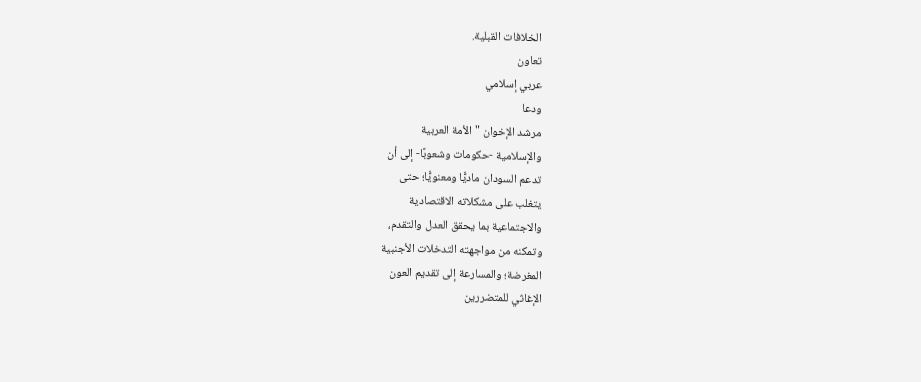الخلافات القبلية.
تعاون
عربي إسلامي
ودعا
مرشد الإخوان "الأمة العربية
والإسلامية -حكومات وشعوبًا- إلى أن
تدعم السودان ماديًّا ومعنويًّا؛ حتى
يتغلب على مشكلاته الاقتصادية
والاجتماعية بما يحقق العدل والتقدم،
وتمكنه من مواجهته التدخلات الأجنبية
المغرضة؛ والمسارعة إلى تقديم العون
الإغاثي للمتضررين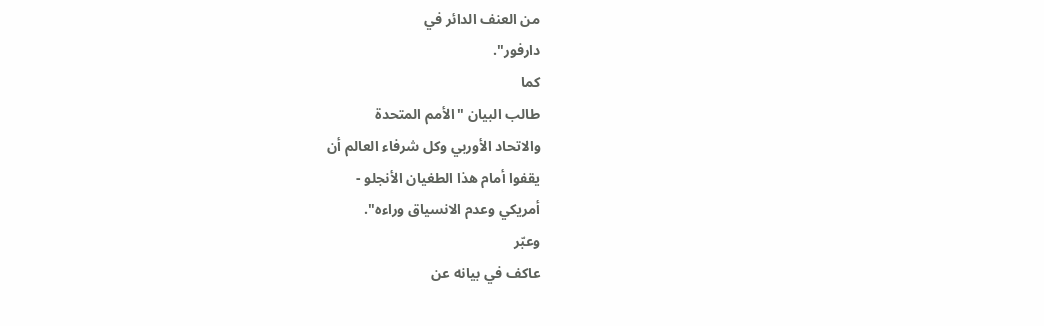من العنف الدائر في
دارفور".
كما
طالب البيان "الأمم المتحدة
والاتحاد الأوربي وكل شرفاء العالم أن
يقفوا أمام هذا الطغيان الأنجلو -
أمريكي وعدم الانسياق وراءه".
وعبّر
عاكف في بيانه عن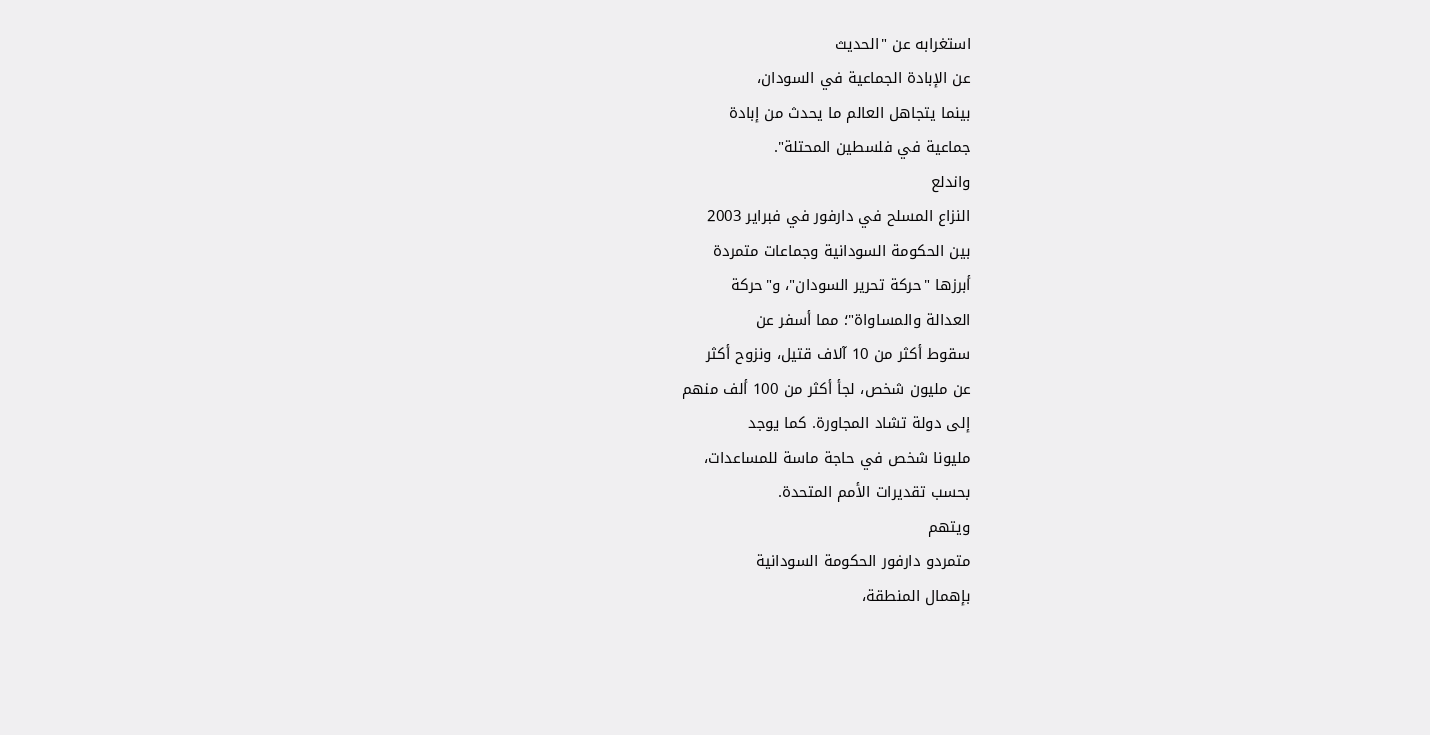استغرابه عن "الحديث
عن الإبادة الجماعية في السودان،
بينما يتجاهل العالم ما يحدث من إبادة
جماعية في فلسطين المحتلة".
واندلع
النزاع المسلح في دارفور في فبراير 2003
بين الحكومة السودانية وجماعات متمردة
أبرزها "حركة تحرير السودان"، و"حركة
العدالة والمساواة"؛ مما أسفر عن
سقوط أكثر من 10 آلاف قتيل، ونزوح أكثر
عن مليون شخص، لجأ أكثر من 100 ألف منهم
إلى دولة تشاد المجاورة. كما يوجد
مليونا شخص في حاجة ماسة للمساعدات،
بحسب تقديرات الأمم المتحدة.
ويتهم
متمردو دارفور الحكومة السودانية
بإهمال المنطقة،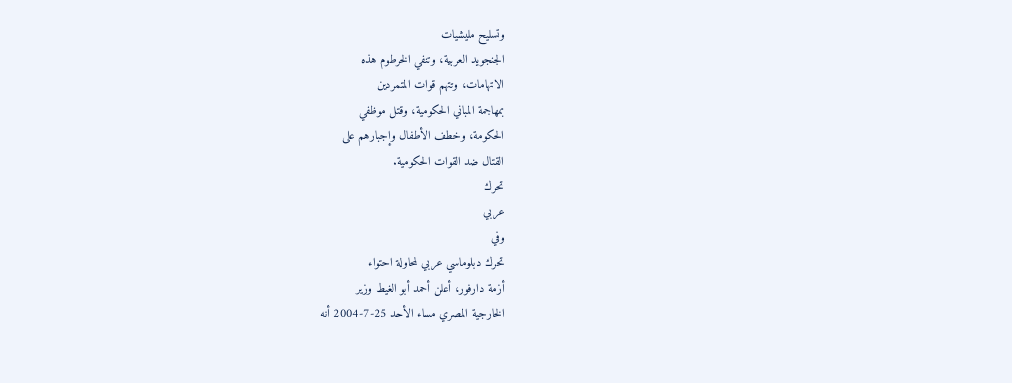وتسليح مليشيات
الجنجويد العربية، وتنفي الخرطوم هذه
الاتهامات، وتتهم قوات المتمردين
بمهاجمة المباني الحكومية، وقتل موظفي
الحكومة، وخطف الأطفال وإجبارهم على
القتال ضد القوات الحكومية.
تحرك
عربي
وفي
تحرك دبلوماسي عربي لمحاولة احتواء
أزمة دارفور، أعلن أحمد أبو الغيط وزير
الخارجية المصري مساء الأحد 25-7-2004 أنه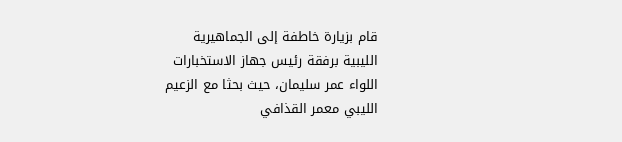قام بزيارة خاطفة إلى الجماهيرية
الليبية برفقة رئيس جهاز الاستخبارات
اللواء عمر سليمان، حيث بحثا مع الزعيم
الليبي معمر القذافي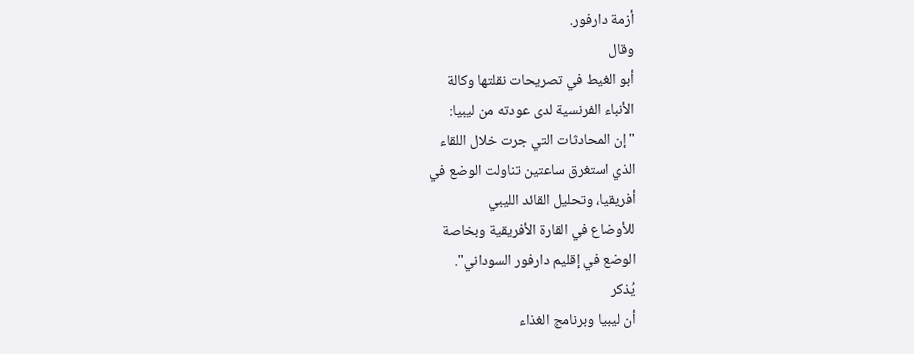أزمة دارفور.
وقال
أبو الغيط في تصريحات نقلتها وكالة
الأنباء الفرنسية لدى عودته من ليبيا:
"إن المحادثات التي جرت خلال اللقاء
الذي استغرق ساعتين تناولت الوضع في
أفريقيا، وتحليل القائد الليبي
للأوضاع في القارة الأفريقية وبخاصة
الوضع في إقليم دارفور السوداني".
يُذكر
أن ليبيا وبرنامج الغذاء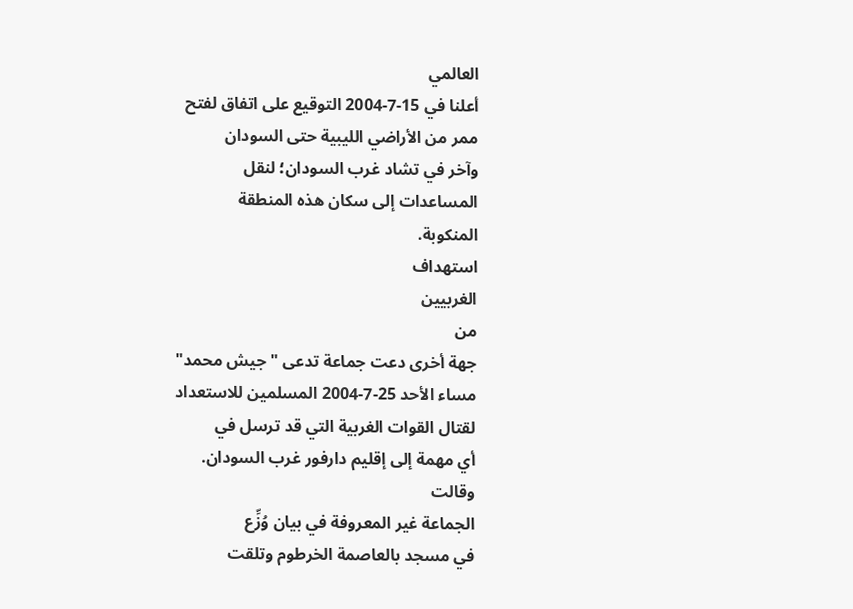العالمي
أعلنا في 15-7-2004 التوقيع على اتفاق لفتح
ممر من الأراضي الليبية حتى السودان
وآخر في تشاد غرب السودان؛ لنقل
المساعدات إلى سكان هذه المنطقة
المنكوبة.
استهداف
الغربيين
من
جهة أخرى دعت جماعة تدعى "جيش محمد"
مساء الأحد 25-7-2004 المسلمين للاستعداد
لقتال القوات الغربية التي قد ترسل في
أي مهمة إلى إقليم دارفور غرب السودان.
وقالت
الجماعة غير المعروفة في بيان وُزِّع
في مسجد بالعاصمة الخرطوم وتلقت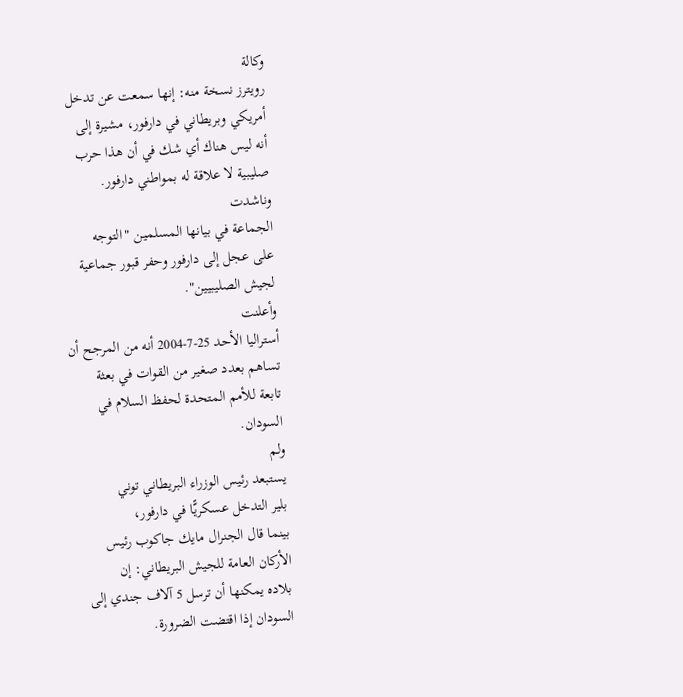وكالة
رويترز نسخة منه: إنها سمعت عن تدخل
أمريكي وبريطاني في دارفور، مشيرة إلى
أنه ليس هناك أي شك في أن هذا حرب
صليبية لا علاقة له بمواطني دارفور.
وناشدت
الجماعة في بيانها المسلمين "التوجه
على عجل إلى دارفور وحفر قبور جماعية
لجيش الصليبيين".
وأعلنت
أستراليا الأحد 25-7-2004 أنه من المرجح أن
تساهم بعدد صغير من القوات في بعثة
تابعة للأمم المتحدة لحفظ السلام في
السودان.
ولم
يستبعد رئيس الوزراء البريطاني توني
بلير التدخل عسكريًّا في دارفور،
بينما قال الجنرال مايك جاكوب رئيس
الأركان العامة للجيش البريطاني: إن
بلاده يمكنها أن ترسل 5 آلاف جندي إلى
السودان إذا اقتضت الضرورة.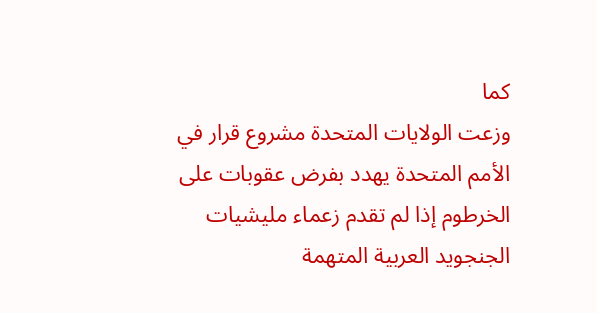كما
وزعت الولايات المتحدة مشروع قرار في
الأمم المتحدة يهدد بفرض عقوبات على
الخرطوم إذا لم تقدم زعماء مليشيات
الجنجويد العربية المتهمة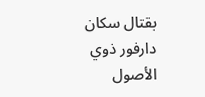بقتال سكان
دارفور ذوي الأصول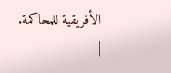الأفريقية للمحاكمة.
|